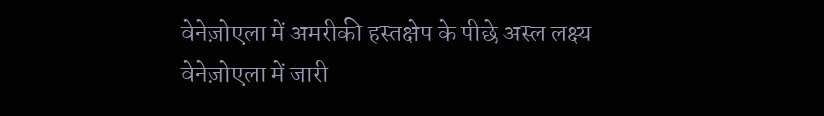वेनेज़ोएला में अमरीकी हस्तक्षेप के पीछे अस्ल लक्ष्य
वेनेज़ोएला में जारी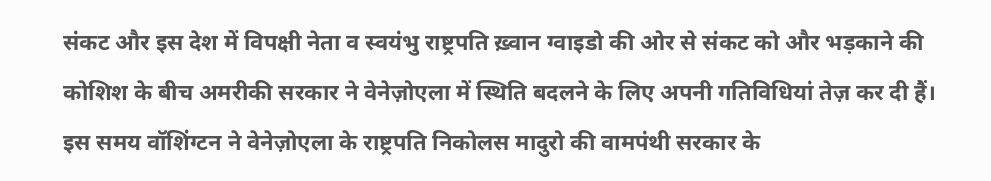संकट और इस देश में विपक्षी नेता व स्वयंभु राष्ट्रपति ख़्वान ग्वाइडो की ओर से संकट को और भड़काने की कोशिश के बीच अमरीकी सरकार ने वेनेज़ोएला में स्थिति बदलने के लिए अपनी गतिविधियां तेज़ कर दी हैं।
इस समय वॉशिंग्टन ने वेनेज़ोएला के राष्ट्रपति निकोलस मादुरो की वामपंथी सरकार के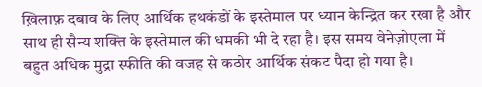ख़िलाफ़ दबाव के लिए आर्थिक हथकंडों के इस्तेमाल पर ध्यान केन्द्रित कर रखा है और साथ ही सैन्य शक्ति के इस्तेमाल की धमकी भी दे रहा है। इस समय वेनेज़ोएला में बहुत अधिक मुद्रा स्फीति की वजह से कठोर आर्थिक संकट पैदा हो गया है।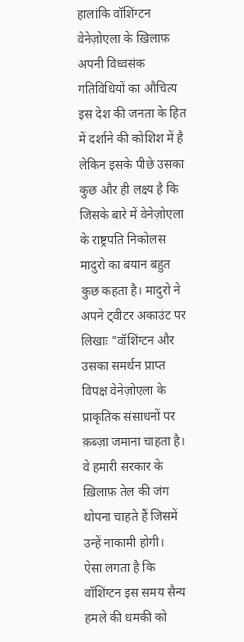हालांकि वॉशिंग्टन वेनेज़ोएला के ख़िलाफ़ अपनी विध्वसंक गतिविधियों का औचित्य इस देश की जनता के हित में दर्शाने की कोशिश में है लेकिन इसके पीछे उसका कुछ और ही लक्ष्य है कि जिसके बारे में वेनेज़ोएला के राष्ट्रपति निकोलस मादुरो का बयान बहुत कुछ कहता है। मादुरो ने अपने ट्वीटर अकाउंट पर लिखाः "वॉशिंग्टन और उसका समर्थन प्राप्त विपक्ष वेनेज़ोएला के प्राकृतिक संसाधनों पर क़ब्ज़ा जमाना चाहता है। वे हमारी सरकार के ख़िलाफ़ तेल की जंग थोपना चाहते हैं जिसमें उन्हें नाकामी होगी।
ऐसा लगता है कि वॉशिंग्टन इस समय सैन्य हमले की धमकी को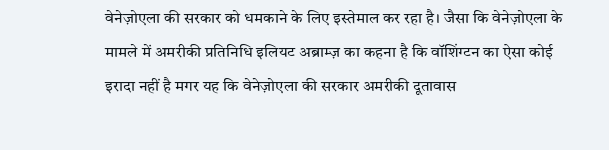वेनेज़ोएला की सरकार को धमकाने के लिए इस्तेमाल कर रहा है। जैसा कि वेनेज़ोएला के मामले में अमरीकी प्रतिनिधि इलियट अब्राम्ज़ का कहना है कि वॉशिंग्टन का ऐसा कोई इरादा नहीं है मगर यह कि वेनेज़ोएला की सरकार अमरीकी दूतावास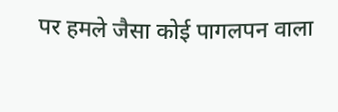पर हमले जैसा कोई पागलपन वाला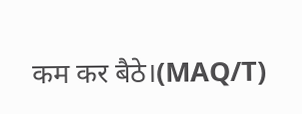कम कर बैठे।(MAQ/T)